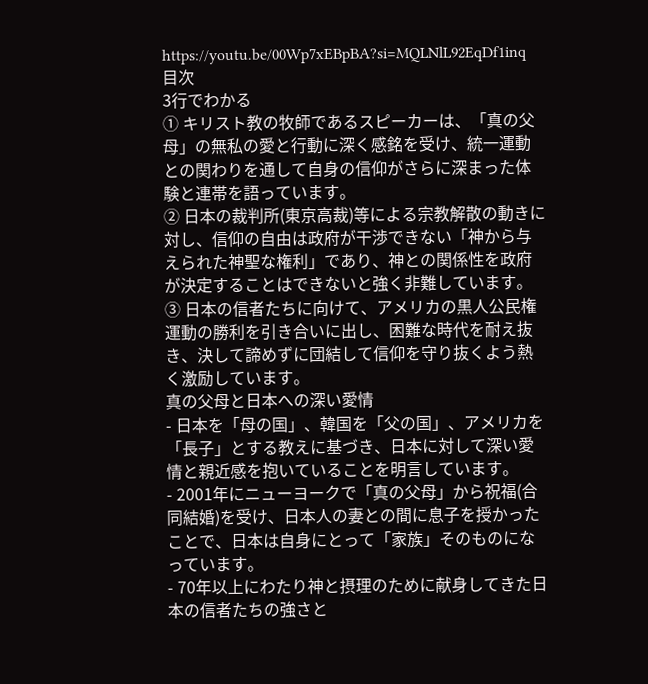https://youtu.be/00Wp7xEBpBA?si=MQLNlL92EqDf1inq
目次
3行でわかる
① キリスト教の牧師であるスピーカーは、「真の父母」の無私の愛と行動に深く感銘を受け、統一運動との関わりを通して自身の信仰がさらに深まった体験と連帯を語っています。
② 日本の裁判所(東京高裁)等による宗教解散の動きに対し、信仰の自由は政府が干渉できない「神から与えられた神聖な権利」であり、神との関係性を政府が決定することはできないと強く非難しています。
③ 日本の信者たちに向けて、アメリカの黒人公民権運動の勝利を引き合いに出し、困難な時代を耐え抜き、決して諦めずに団結して信仰を守り抜くよう熱く激励しています。
真の父母と日本への深い愛情
- 日本を「母の国」、韓国を「父の国」、アメリカを「長子」とする教えに基づき、日本に対して深い愛情と親近感を抱いていることを明言しています。
- 2001年にニューヨークで「真の父母」から祝福(合同結婚)を受け、日本人の妻との間に息子を授かったことで、日本は自身にとって「家族」そのものになっています。
- 70年以上にわたり神と摂理のために献身してきた日本の信者たちの強さと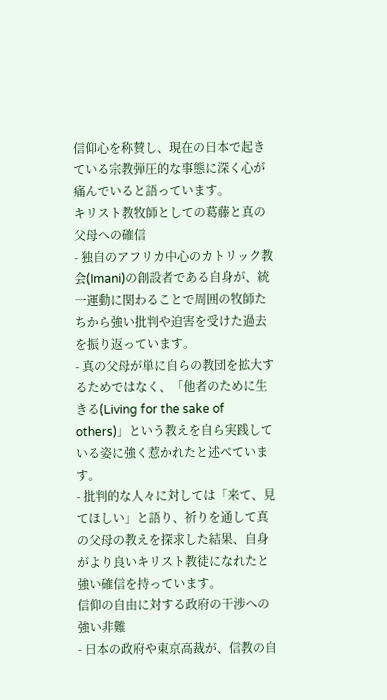信仰心を称賛し、現在の日本で起きている宗教弾圧的な事態に深く心が痛んでいると語っています。
キリスト教牧師としての葛藤と真の父母への確信
- 独自のアフリカ中心のカトリック教会(Imani)の創設者である自身が、統一運動に関わることで周囲の牧師たちから強い批判や迫害を受けた過去を振り返っています。
- 真の父母が単に自らの教団を拡大するためではなく、「他者のために生きる(Living for the sake of others)」という教えを自ら実践している姿に強く惹かれたと述べています。
- 批判的な人々に対しては「来て、見てほしい」と語り、祈りを通して真の父母の教えを探求した結果、自身がより良いキリスト教徒になれたと強い確信を持っています。
信仰の自由に対する政府の干渉への強い非難
- 日本の政府や東京高裁が、信教の自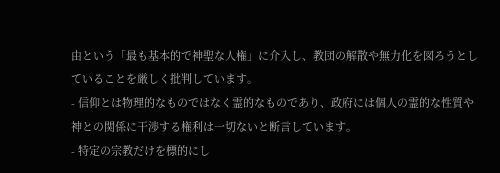由という「最も基本的で神聖な人権」に介入し、教団の解散や無力化を図ろうとしていることを厳しく批判しています。
- 信仰とは物理的なものではなく霊的なものであり、政府には個人の霊的な性質や神との関係に干渉する権利は一切ないと断言しています。
- 特定の宗教だけを標的にし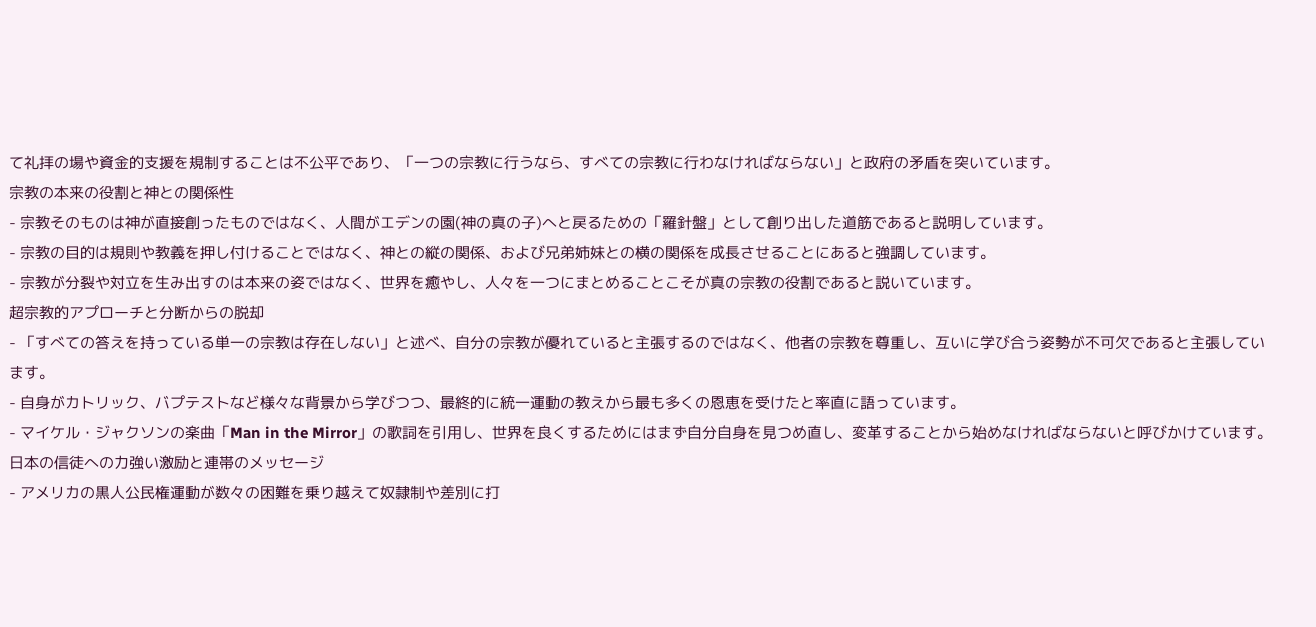て礼拝の場や資金的支援を規制することは不公平であり、「一つの宗教に行うなら、すべての宗教に行わなければならない」と政府の矛盾を突いています。
宗教の本来の役割と神との関係性
- 宗教そのものは神が直接創ったものではなく、人間がエデンの園(神の真の子)へと戻るための「羅針盤」として創り出した道筋であると説明しています。
- 宗教の目的は規則や教義を押し付けることではなく、神との縦の関係、および兄弟姉妹との横の関係を成長させることにあると強調しています。
- 宗教が分裂や対立を生み出すのは本来の姿ではなく、世界を癒やし、人々を一つにまとめることこそが真の宗教の役割であると説いています。
超宗教的アプローチと分断からの脱却
- 「すべての答えを持っている単一の宗教は存在しない」と述べ、自分の宗教が優れていると主張するのではなく、他者の宗教を尊重し、互いに学び合う姿勢が不可欠であると主張しています。
- 自身がカトリック、バプテストなど様々な背景から学びつつ、最終的に統一運動の教えから最も多くの恩恵を受けたと率直に語っています。
- マイケル・ジャクソンの楽曲「Man in the Mirror」の歌詞を引用し、世界を良くするためにはまず自分自身を見つめ直し、変革することから始めなければならないと呼びかけています。
日本の信徒への力強い激励と連帯のメッセージ
- アメリカの黒人公民権運動が数々の困難を乗り越えて奴隷制や差別に打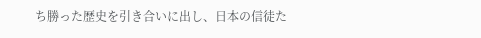ち勝った歴史を引き合いに出し、日本の信徒た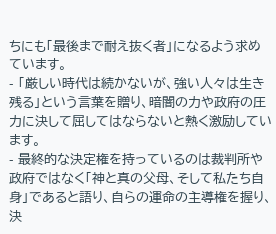ちにも「最後まで耐え抜く者」になるよう求めています。
- 「厳しい時代は続かないが、強い人々は生き残る」という言葉を贈り、暗闇の力や政府の圧力に決して屈してはならないと熱く激励しています。
- 最終的な決定権を持っているのは裁判所や政府ではなく「神と真の父母、そして私たち自身」であると語り、自らの運命の主導権を握り、決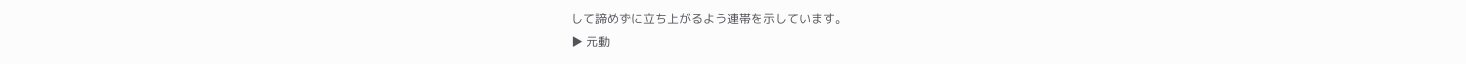して諦めずに立ち上がるよう連帯を示しています。
▶ 元動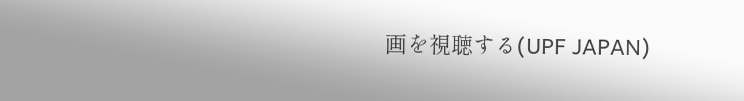画を視聴する(UPF JAPAN)